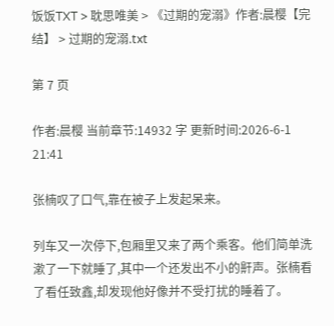饭饭TXT > 耽思唯美 > 《过期的宠溺》作者:晨樱【完结】 > 过期的宠溺.txt

第 7 页

作者:晨樱 当前章节:14932 字 更新时间:2026-6-1 21:41

张楠叹了口气,靠在被子上发起呆来。

列车又一次停下,包厢里又来了两个乘客。他们简单洗漱了一下就睡了,其中一个还发出不小的鼾声。张楠看了看任致鑫,却发现他好像并不受打扰的睡着了。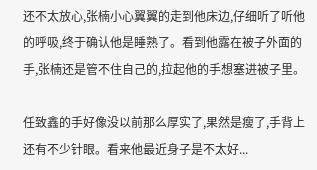还不太放心,张楠小心翼翼的走到他床边,仔细听了听他的呼吸,终于确认他是睡熟了。看到他露在被子外面的手,张楠还是管不住自己的,拉起他的手想塞进被子里。

任致鑫的手好像没以前那么厚实了,果然是瘦了,手背上还有不少针眼。看来他最近身子是不太好...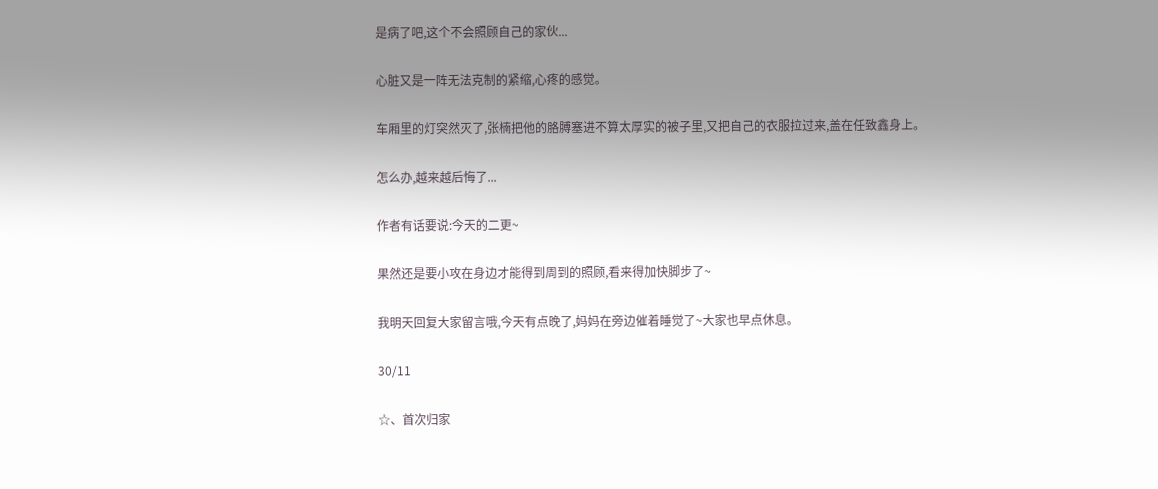是病了吧,这个不会照顾自己的家伙...

心脏又是一阵无法克制的紧缩,心疼的感觉。

车厢里的灯突然灭了,张楠把他的胳膊塞进不算太厚实的被子里,又把自己的衣服拉过来,盖在任致鑫身上。

怎么办,越来越后悔了...

作者有话要说:今天的二更~

果然还是要小攻在身边才能得到周到的照顾,看来得加快脚步了~

我明天回复大家留言哦,今天有点晚了,妈妈在旁边催着睡觉了~大家也早点休息。

30/11

☆、首次归家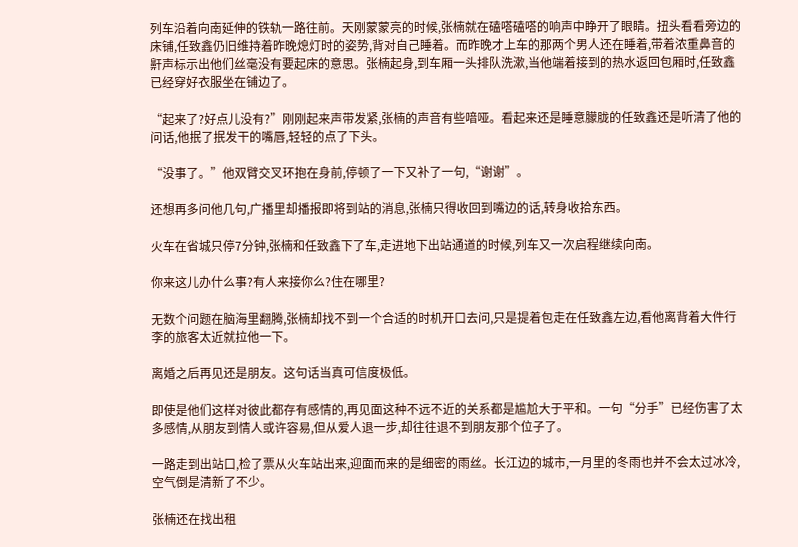列车沿着向南延伸的铁轨一路往前。天刚蒙蒙亮的时候,张楠就在磕嗒磕嗒的响声中睁开了眼睛。扭头看看旁边的床铺,任致鑫仍旧维持着昨晚熄灯时的姿势,背对自己睡着。而昨晚才上车的那两个男人还在睡着,带着浓重鼻音的鼾声标示出他们丝毫没有要起床的意思。张楠起身,到车厢一头排队洗漱,当他端着接到的热水返回包厢时,任致鑫已经穿好衣服坐在铺边了。

“起来了?好点儿没有?”刚刚起来声带发紧,张楠的声音有些喑哑。看起来还是睡意朦胧的任致鑫还是听清了他的问话,他抿了抿发干的嘴唇,轻轻的点了下头。

“没事了。”他双臂交叉环抱在身前,停顿了一下又补了一句,“谢谢”。

还想再多问他几句,广播里却播报即将到站的消息,张楠只得收回到嘴边的话,转身收拾东西。

火车在省城只停7分钟,张楠和任致鑫下了车,走进地下出站通道的时候,列车又一次启程继续向南。

你来这儿办什么事?有人来接你么?住在哪里?

无数个问题在脑海里翻腾,张楠却找不到一个合适的时机开口去问,只是提着包走在任致鑫左边,看他离背着大件行李的旅客太近就拉他一下。

离婚之后再见还是朋友。这句话当真可信度极低。

即使是他们这样对彼此都存有感情的,再见面这种不远不近的关系都是尴尬大于平和。一句“分手”已经伤害了太多感情,从朋友到情人或许容易,但从爱人退一步,却往往退不到朋友那个位子了。

一路走到出站口,检了票从火车站出来,迎面而来的是细密的雨丝。长江边的城市,一月里的冬雨也并不会太过冰冷,空气倒是清新了不少。

张楠还在找出租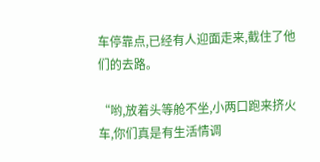车停靠点,已经有人迎面走来,截住了他们的去路。

“哟,放着头等舱不坐,小两口跑来挤火车,你们真是有生活情调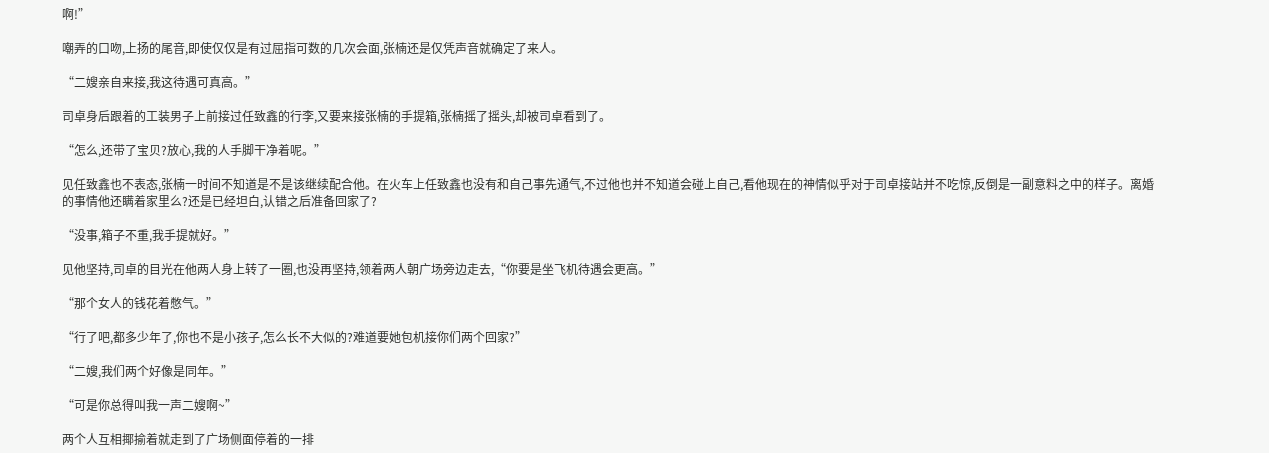啊!”

嘲弄的口吻,上扬的尾音,即使仅仅是有过屈指可数的几次会面,张楠还是仅凭声音就确定了来人。

“二嫂亲自来接,我这待遇可真高。”

司卓身后跟着的工装男子上前接过任致鑫的行李,又要来接张楠的手提箱,张楠摇了摇头,却被司卓看到了。

“怎么,还带了宝贝?放心,我的人手脚干净着呢。”

见任致鑫也不表态,张楠一时间不知道是不是该继续配合他。在火车上任致鑫也没有和自己事先通气,不过他也并不知道会碰上自己,看他现在的神情似乎对于司卓接站并不吃惊,反倒是一副意料之中的样子。离婚的事情他还瞒着家里么?还是已经坦白,认错之后准备回家了?

“没事,箱子不重,我手提就好。”

见他坚持,司卓的目光在他两人身上转了一圈,也没再坚持,领着两人朝广场旁边走去,“你要是坐飞机待遇会更高。”

“那个女人的钱花着憋气。”

“行了吧,都多少年了,你也不是小孩子,怎么长不大似的?难道要她包机接你们两个回家?”

“二嫂,我们两个好像是同年。”

“可是你总得叫我一声二嫂啊~”

两个人互相揶揄着就走到了广场侧面停着的一排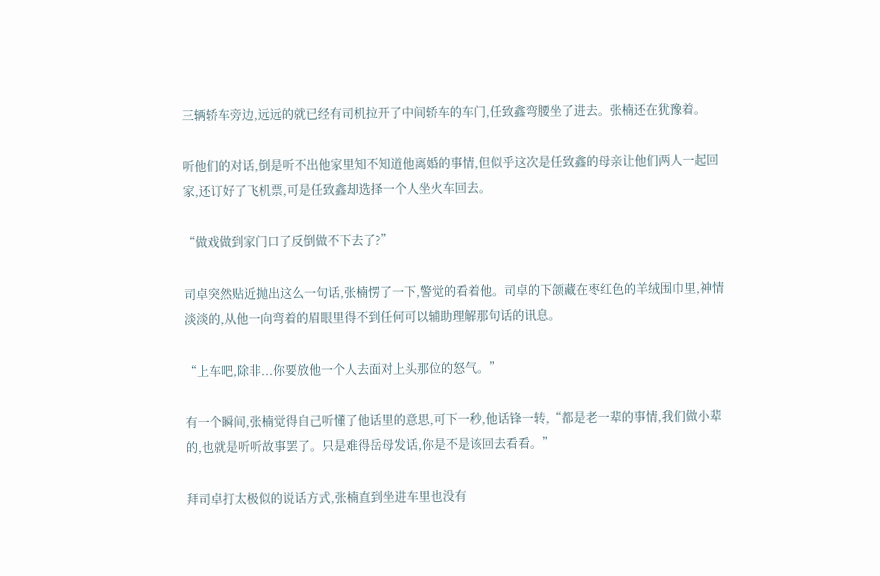三辆轿车旁边,远远的就已经有司机拉开了中间轿车的车门,任致鑫弯腰坐了进去。张楠还在犹豫着。

听他们的对话,倒是听不出他家里知不知道他离婚的事情,但似乎这次是任致鑫的母亲让他们两人一起回家,还订好了飞机票,可是任致鑫却选择一个人坐火车回去。

“做戏做到家门口了反倒做不下去了?”

司卓突然贴近抛出这么一句话,张楠愣了一下,警觉的看着他。司卓的下颌藏在枣红色的羊绒围巾里,神情淡淡的,从他一向弯着的眉眼里得不到任何可以辅助理解那句话的讯息。

“上车吧,除非...你要放他一个人去面对上头那位的怒气。”

有一个瞬间,张楠觉得自己听懂了他话里的意思,可下一秒,他话锋一转,“都是老一辈的事情,我们做小辈的,也就是听听故事罢了。只是难得岳母发话,你是不是该回去看看。”

拜司卓打太极似的说话方式,张楠直到坐进车里也没有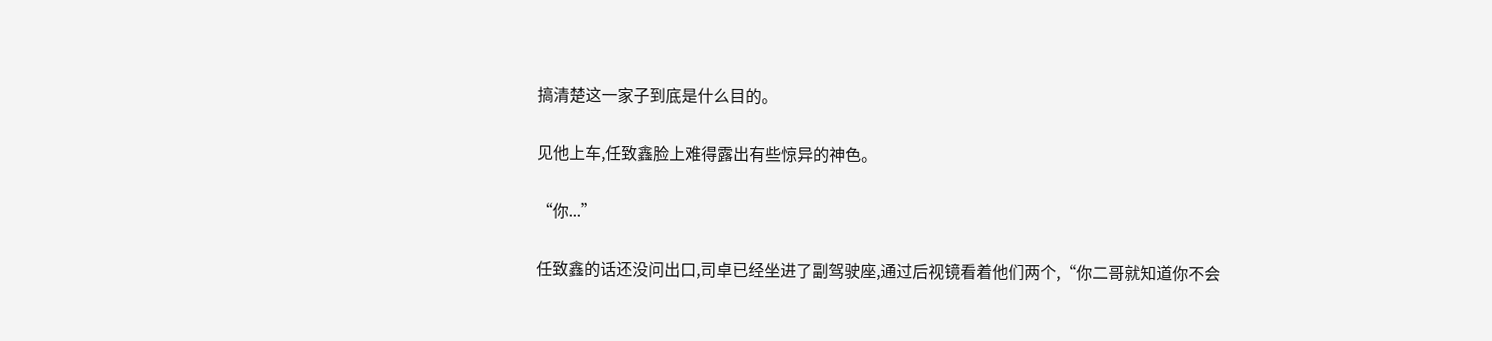搞清楚这一家子到底是什么目的。

见他上车,任致鑫脸上难得露出有些惊异的神色。

“你...”

任致鑫的话还没问出口,司卓已经坐进了副驾驶座,通过后视镜看着他们两个,“你二哥就知道你不会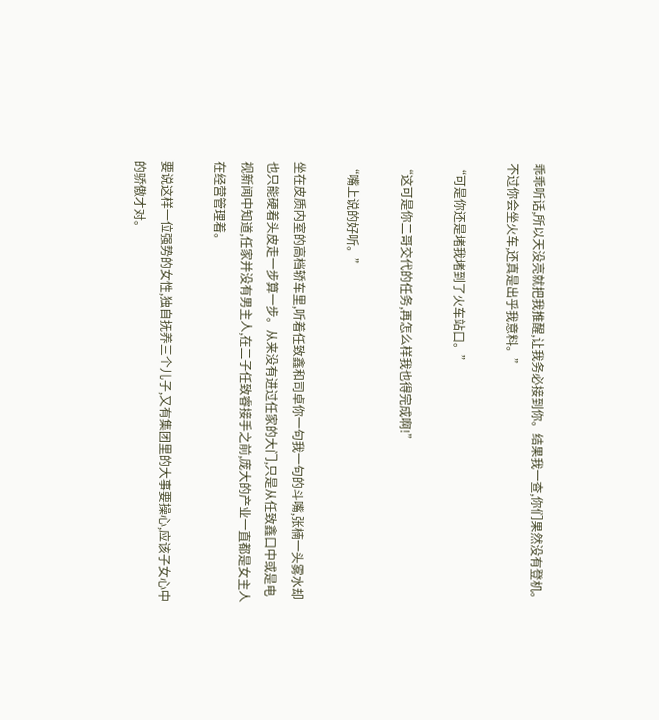乖乖听话,所以天没亮就把我推醒,让我务必接到你。结果我一查,你们果然没有登机。不过你会坐火车,还真是出乎我意料。”

“可是你还是堵我堵到了火车站口。”

“这可是你二哥交代的任务,再怎么样我也得完成啊!”

“嘴上说的好听。”

坐在皮质内室的高档轿车里,听着任致鑫和司卓你一句我一句的斗嘴,张楠一头雾水却也只能硬着头皮走一步算一步。从来没有进过任家的大门,只是从任致鑫口中或是电视新闻中知道,任家并没有男主人,在二子任致睿接手之前,庞大的产业一直都是女主人在经营管理着。

要说这样一位强势的女性,独自抚养三个儿子,又有集团里的大事要操心,应该子女心中的骄傲才对。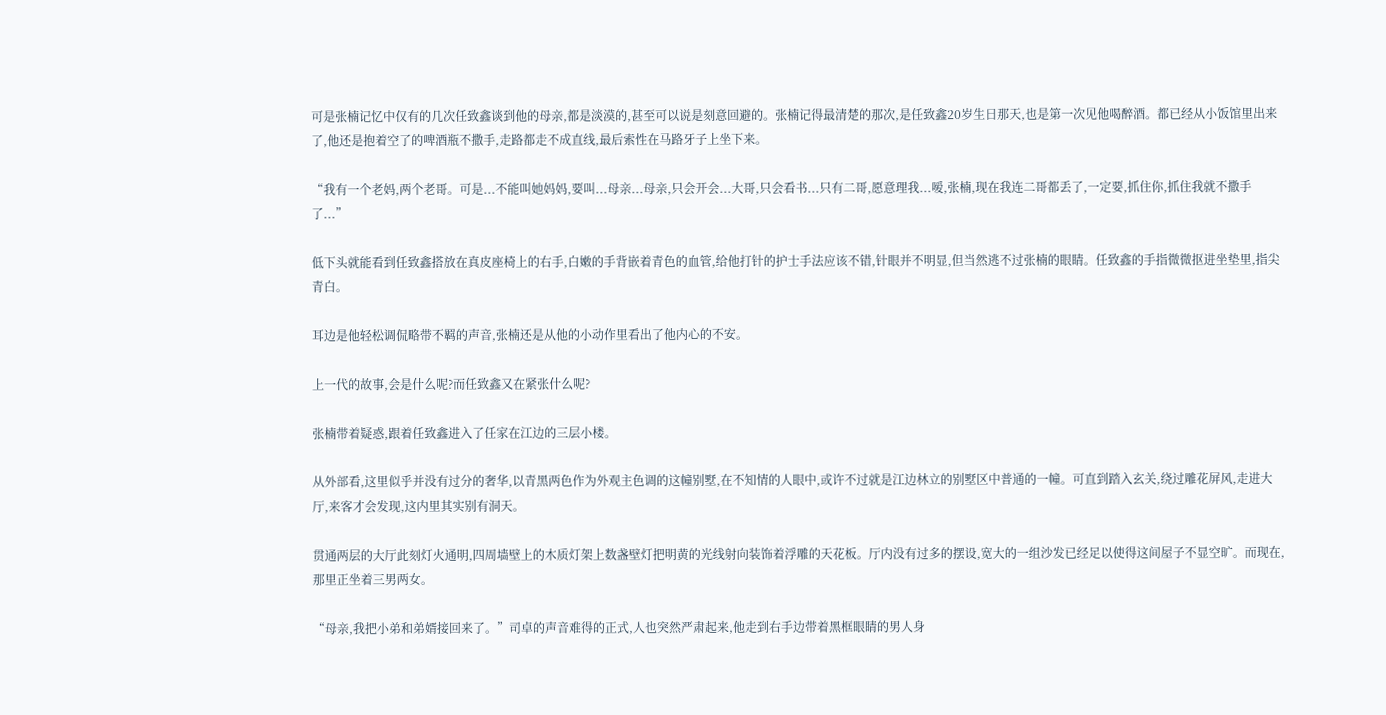可是张楠记忆中仅有的几次任致鑫谈到他的母亲,都是淡漠的,甚至可以说是刻意回避的。张楠记得最清楚的那次,是任致鑫20岁生日那天,也是第一次见他喝醉酒。都已经从小饭馆里出来了,他还是抱着空了的啤酒瓶不撒手,走路都走不成直线,最后索性在马路牙子上坐下来。

“我有一个老妈,两个老哥。可是...不能叫她妈妈,要叫...母亲...母亲,只会开会...大哥,只会看书...只有二哥,愿意理我...嗳,张楠,现在我连二哥都丢了,一定要,抓住你,抓住我就不撒手了...”

低下头就能看到任致鑫搭放在真皮座椅上的右手,白嫩的手背嵌着青色的血管,给他打针的护士手法应该不错,针眼并不明显,但当然逃不过张楠的眼睛。任致鑫的手指微微抠进坐垫里,指尖青白。

耳边是他轻松调侃略带不羁的声音,张楠还是从他的小动作里看出了他内心的不安。

上一代的故事,会是什么呢?而任致鑫又在紧张什么呢?

张楠带着疑惑,跟着任致鑫进入了任家在江边的三层小楼。

从外部看,这里似乎并没有过分的奢华,以青黑两色作为外观主色调的这幢别墅,在不知情的人眼中,或许不过就是江边林立的别墅区中普通的一幢。可直到踏入玄关,绕过雕花屏风,走进大厅,来客才会发现,这内里其实别有洞天。

贯通两层的大厅此刻灯火通明,四周墙壁上的木质灯架上数盏壁灯把明黄的光线射向装饰着浮雕的天花板。厅内没有过多的摆设,宽大的一组沙发已经足以使得这间屋子不显空旷。而现在,那里正坐着三男两女。

“母亲,我把小弟和弟婿接回来了。”司卓的声音难得的正式,人也突然严肃起来,他走到右手边带着黑框眼睛的男人身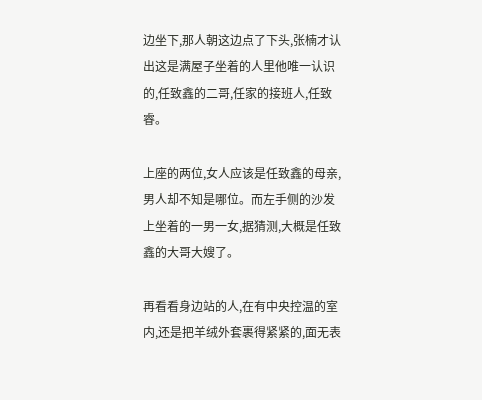边坐下,那人朝这边点了下头,张楠才认出这是满屋子坐着的人里他唯一认识的,任致鑫的二哥,任家的接班人,任致睿。

上座的两位,女人应该是任致鑫的母亲,男人却不知是哪位。而左手侧的沙发上坐着的一男一女,据猜测,大概是任致鑫的大哥大嫂了。

再看看身边站的人,在有中央控温的室内,还是把羊绒外套裹得紧紧的,面无表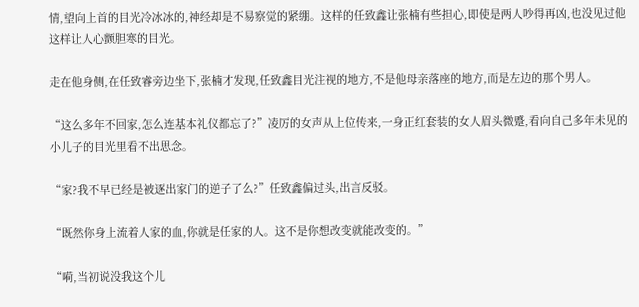情,望向上首的目光冷冰冰的,神经却是不易察觉的紧绷。这样的任致鑫让张楠有些担心,即使是两人吵得再凶,也没见过他这样让人心颤胆寒的目光。

走在他身侧,在任致睿旁边坐下,张楠才发现,任致鑫目光注视的地方,不是他母亲落座的地方,而是左边的那个男人。

“这么多年不回家,怎么连基本礼仪都忘了?”凌厉的女声从上位传来,一身正红套装的女人眉头微蹙,看向自己多年未见的小儿子的目光里看不出思念。

“家?我不早已经是被逐出家门的逆子了么?”任致鑫偏过头,出言反驳。

“既然你身上流着人家的血,你就是任家的人。这不是你想改变就能改变的。”

“嗬,当初说没我这个儿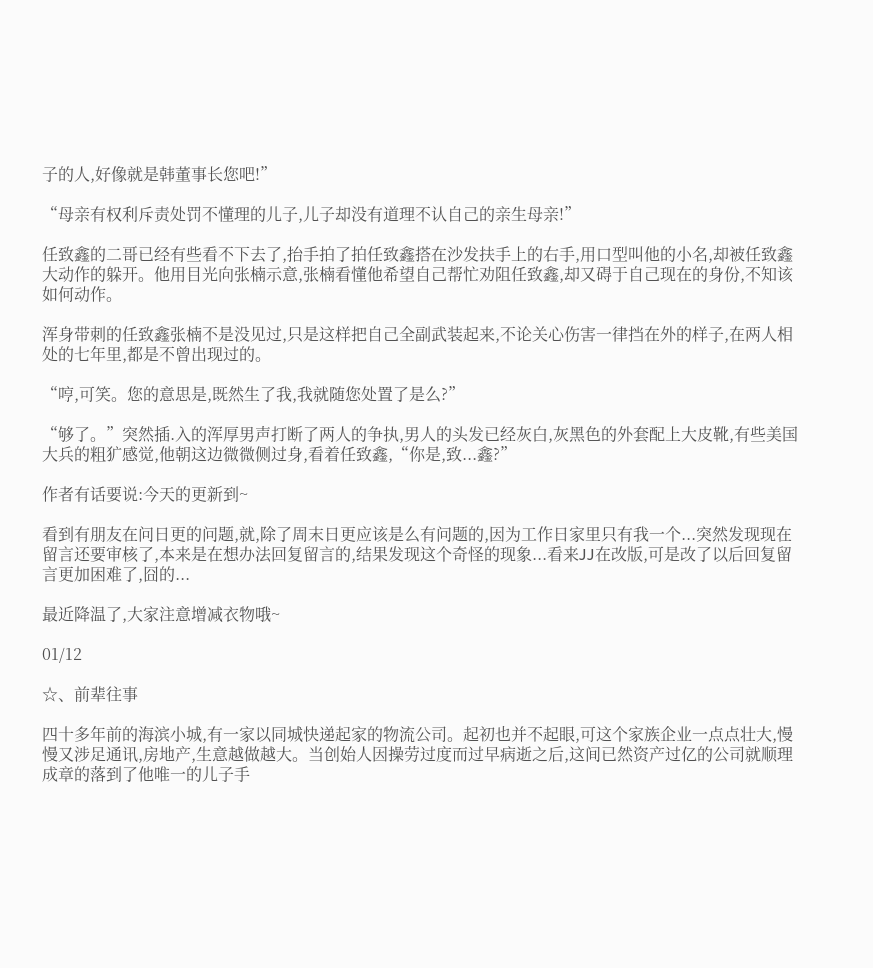子的人,好像就是韩董事长您吧!”

“母亲有权利斥责处罚不懂理的儿子,儿子却没有道理不认自己的亲生母亲!”

任致鑫的二哥已经有些看不下去了,抬手拍了拍任致鑫搭在沙发扶手上的右手,用口型叫他的小名,却被任致鑫大动作的躲开。他用目光向张楠示意,张楠看懂他希望自己帮忙劝阻任致鑫,却又碍于自己现在的身份,不知该如何动作。

浑身带刺的任致鑫张楠不是没见过,只是这样把自己全副武装起来,不论关心伤害一律挡在外的样子,在两人相处的七年里,都是不曾出现过的。

“哼,可笑。您的意思是,既然生了我,我就随您处置了是么?”

“够了。”突然插.入的浑厚男声打断了两人的争执,男人的头发已经灰白,灰黑色的外套配上大皮靴,有些美国大兵的粗犷感觉,他朝这边微微侧过身,看着任致鑫,“你是,致...鑫?”

作者有话要说:今天的更新到~

看到有朋友在问日更的问题,就,除了周末日更应该是么有问题的,因为工作日家里只有我一个...突然发现现在留言还要审核了,本来是在想办法回复留言的,结果发现这个奇怪的现象...看来JJ在改版,可是改了以后回复留言更加困难了,囧的...

最近降温了,大家注意增减衣物哦~

01/12

☆、前辈往事

四十多年前的海滨小城,有一家以同城快递起家的物流公司。起初也并不起眼,可这个家族企业一点点壮大,慢慢又涉足通讯,房地产,生意越做越大。当创始人因操劳过度而过早病逝之后,这间已然资产过亿的公司就顺理成章的落到了他唯一的儿子手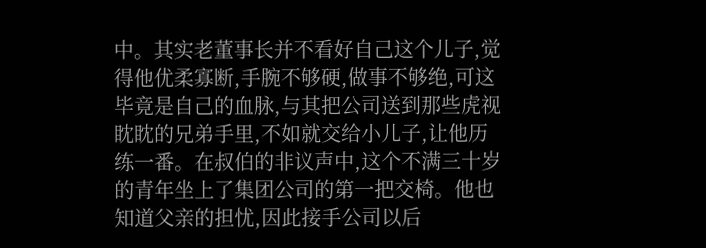中。其实老董事长并不看好自己这个儿子,觉得他优柔寡断,手腕不够硬,做事不够绝,可这毕竟是自己的血脉,与其把公司送到那些虎视眈眈的兄弟手里,不如就交给小儿子,让他历练一番。在叔伯的非议声中,这个不满三十岁的青年坐上了集团公司的第一把交椅。他也知道父亲的担忧,因此接手公司以后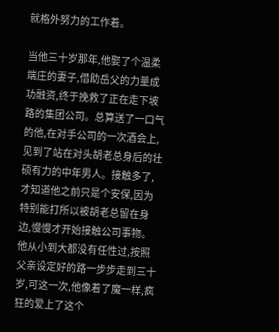就格外努力的工作着。

当他三十岁那年,他娶了个温柔端庄的妻子,借助岳父的力量成功融资,终于挽救了正在走下坡路的集团公司。总算送了一口气的他,在对手公司的一次酒会上,见到了站在对头胡老总身后的壮硕有力的中年男人。接触多了,才知道他之前只是个安保,因为特别能打所以被胡老总留在身边,慢慢才开始接触公司事物。他从小到大都没有任性过,按照父亲设定好的路一步步走到三十岁,可这一次,他像着了魔一样,疯狂的爱上了这个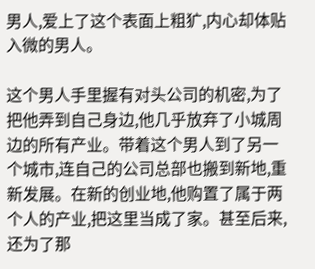男人,爱上了这个表面上粗犷,内心却体贴入微的男人。

这个男人手里握有对头公司的机密,为了把他弄到自己身边,他几乎放弃了小城周边的所有产业。带着这个男人到了另一个城市,连自己的公司总部也搬到新地,重新发展。在新的创业地,他购置了属于两个人的产业,把这里当成了家。甚至后来,还为了那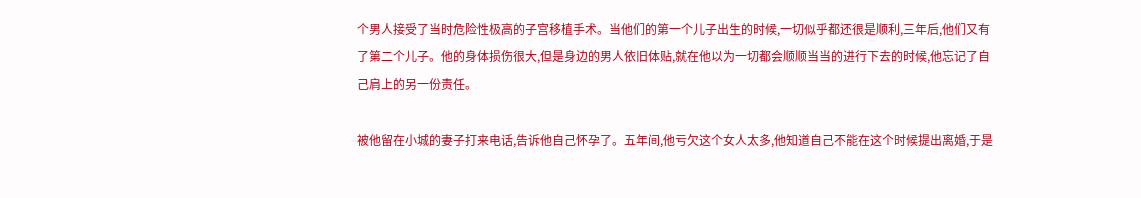个男人接受了当时危险性极高的子宫移植手术。当他们的第一个儿子出生的时候,一切似乎都还很是顺利,三年后,他们又有了第二个儿子。他的身体损伤很大,但是身边的男人依旧体贴,就在他以为一切都会顺顺当当的进行下去的时候,他忘记了自己肩上的另一份责任。

被他留在小城的妻子打来电话,告诉他自己怀孕了。五年间,他亏欠这个女人太多,他知道自己不能在这个时候提出离婚,于是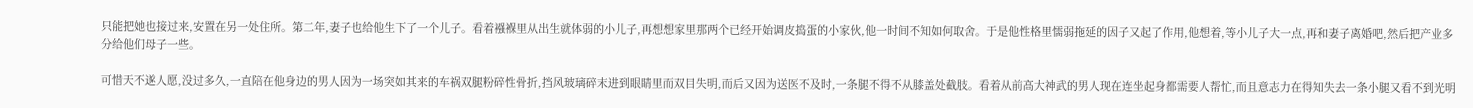只能把她也接过来,安置在另一处住所。第二年,妻子也给他生下了一个儿子。看着襁褓里从出生就体弱的小儿子,再想想家里那两个已经开始调皮捣蛋的小家伙,他一时间不知如何取舍。于是他性格里懦弱拖延的因子又起了作用,他想着,等小儿子大一点,再和妻子离婚吧,然后把产业多分给他们母子一些。

可惜天不遂人愿,没过多久,一直陪在他身边的男人因为一场突如其来的车祸双腿粉碎性骨折,挡风玻璃碎末进到眼睛里而双目失明,而后又因为送医不及时,一条腿不得不从膝盖处截肢。看着从前高大神武的男人现在连坐起身都需要人帮忙,而且意志力在得知失去一条小腿又看不到光明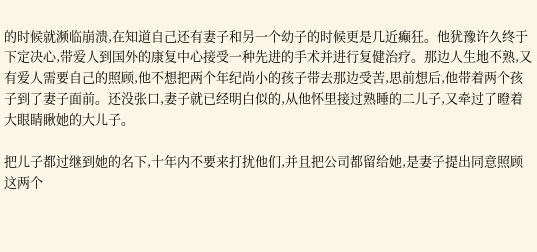的时候就濒临崩溃,在知道自己还有妻子和另一个幼子的时候更是几近癫狂。他犹豫许久终于下定决心,带爱人到国外的康复中心接受一种先进的手术并进行复健治疗。那边人生地不熟,又有爱人需要自己的照顾,他不想把两个年纪尚小的孩子带去那边受苦,思前想后,他带着两个孩子到了妻子面前。还没张口,妻子就已经明白似的,从他怀里接过熟睡的二儿子,又牵过了瞪着大眼睛瞅她的大儿子。

把儿子都过继到她的名下,十年内不要来打扰他们,并且把公司都留给她,是妻子提出同意照顾这两个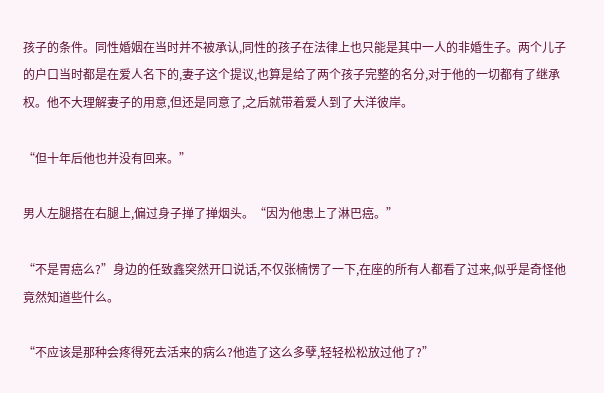孩子的条件。同性婚姻在当时并不被承认,同性的孩子在法律上也只能是其中一人的非婚生子。两个儿子的户口当时都是在爱人名下的,妻子这个提议,也算是给了两个孩子完整的名分,对于他的一切都有了继承权。他不大理解妻子的用意,但还是同意了,之后就带着爱人到了大洋彼岸。

“但十年后他也并没有回来。”

男人左腿搭在右腿上,偏过身子掸了掸烟头。“因为他患上了淋巴癌。”

“不是胃癌么?”身边的任致鑫突然开口说话,不仅张楠愣了一下,在座的所有人都看了过来,似乎是奇怪他竟然知道些什么。

“不应该是那种会疼得死去活来的病么?他造了这么多孽,轻轻松松放过他了?”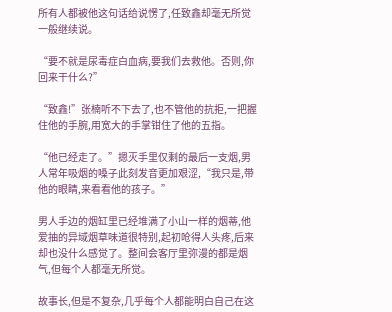所有人都被他这句话给说愣了,任致鑫却毫无所觉一般继续说。

“要不就是尿毒症白血病,要我们去救他。否则,你回来干什么?”

“致鑫!”张楠听不下去了,也不管他的抗拒,一把握住他的手腕,用宽大的手掌钳住了他的五指。

“他已经走了。”摁灭手里仅剩的最后一支烟,男人常年吸烟的嗓子此刻发音更加艰涩,“我只是,带他的眼睛,来看看他的孩子。”

男人手边的烟缸里已经堆满了小山一样的烟蒂,他爱抽的异域烟草味道很特别,起初呛得人头疼,后来却也没什么感觉了。整间会客厅里弥漫的都是烟气,但每个人都毫无所觉。

故事长,但是不复杂,几乎每个人都能明白自己在这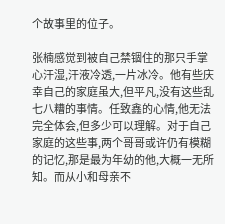个故事里的位子。

张楠感觉到被自己禁锢住的那只手掌心汗湿,汗液冷透,一片冰冷。他有些庆幸自己的家庭虽大,但平凡,没有这些乱七八糟的事情。任致鑫的心情,他无法完全体会,但多少可以理解。对于自己家庭的这些事,两个哥哥或许仍有模糊的记忆,那是最为年幼的他,大概一无所知。而从小和母亲不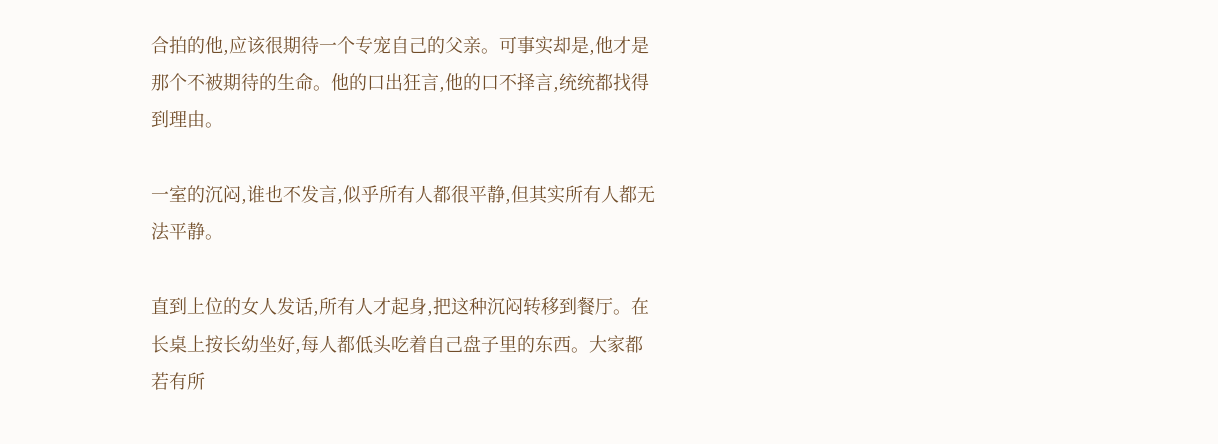合拍的他,应该很期待一个专宠自己的父亲。可事实却是,他才是那个不被期待的生命。他的口出狂言,他的口不择言,统统都找得到理由。

一室的沉闷,谁也不发言,似乎所有人都很平静,但其实所有人都无法平静。

直到上位的女人发话,所有人才起身,把这种沉闷转移到餐厅。在长桌上按长幼坐好,每人都低头吃着自己盘子里的东西。大家都若有所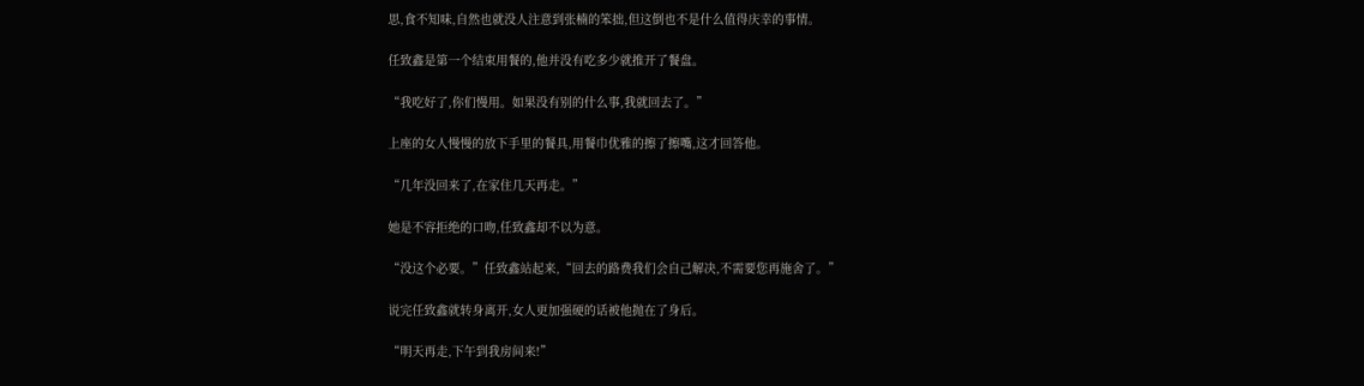思,食不知味,自然也就没人注意到张楠的笨拙,但这倒也不是什么值得庆幸的事情。

任致鑫是第一个结束用餐的,他并没有吃多少就推开了餐盘。

“我吃好了,你们慢用。如果没有别的什么事,我就回去了。”

上座的女人慢慢的放下手里的餐具,用餐巾优雅的擦了擦嘴,这才回答他。

“几年没回来了,在家住几天再走。”

她是不容拒绝的口吻,任致鑫却不以为意。

“没这个必要。”任致鑫站起来,“回去的路费我们会自己解决,不需要您再施舍了。”

说完任致鑫就转身离开,女人更加强硬的话被他抛在了身后。

“明天再走,下午到我房间来!”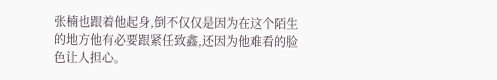张楠也跟着他起身,倒不仅仅是因为在这个陌生的地方他有必要跟紧任致鑫,还因为他难看的脸色让人担心。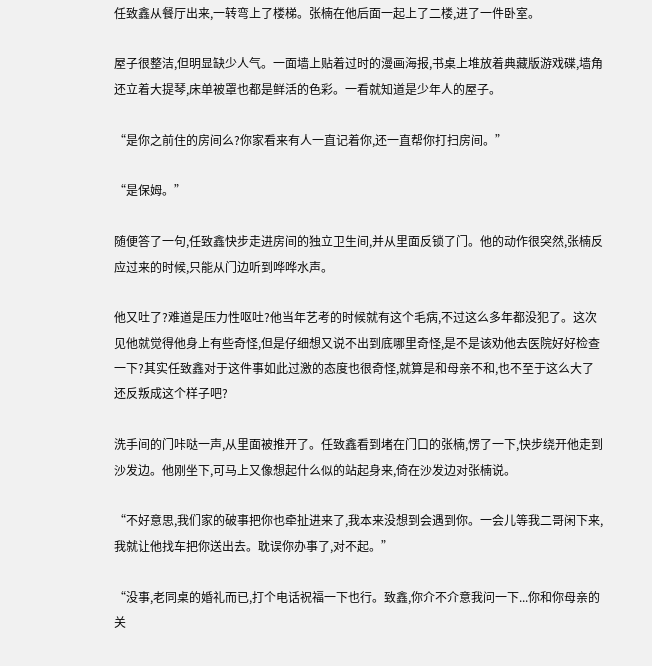任致鑫从餐厅出来,一转弯上了楼梯。张楠在他后面一起上了二楼,进了一件卧室。

屋子很整洁,但明显缺少人气。一面墙上贴着过时的漫画海报,书桌上堆放着典藏版游戏碟,墙角还立着大提琴,床单被罩也都是鲜活的色彩。一看就知道是少年人的屋子。

“是你之前住的房间么?你家看来有人一直记着你,还一直帮你打扫房间。”

“是保姆。”

随便答了一句,任致鑫快步走进房间的独立卫生间,并从里面反锁了门。他的动作很突然,张楠反应过来的时候,只能从门边听到哗哗水声。

他又吐了?难道是压力性呕吐?他当年艺考的时候就有这个毛病,不过这么多年都没犯了。这次见他就觉得他身上有些奇怪,但是仔细想又说不出到底哪里奇怪,是不是该劝他去医院好好检查一下?其实任致鑫对于这件事如此过激的态度也很奇怪,就算是和母亲不和,也不至于这么大了还反叛成这个样子吧?

洗手间的门咔哒一声,从里面被推开了。任致鑫看到堵在门口的张楠,愣了一下,快步绕开他走到沙发边。他刚坐下,可马上又像想起什么似的站起身来,倚在沙发边对张楠说。

“不好意思,我们家的破事把你也牵扯进来了,我本来没想到会遇到你。一会儿等我二哥闲下来,我就让他找车把你送出去。耽误你办事了,对不起。”

“没事,老同桌的婚礼而已,打个电话祝福一下也行。致鑫,你介不介意我问一下...你和你母亲的关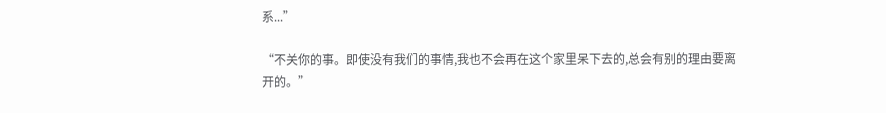系...”

“不关你的事。即使没有我们的事情,我也不会再在这个家里呆下去的,总会有别的理由要离开的。”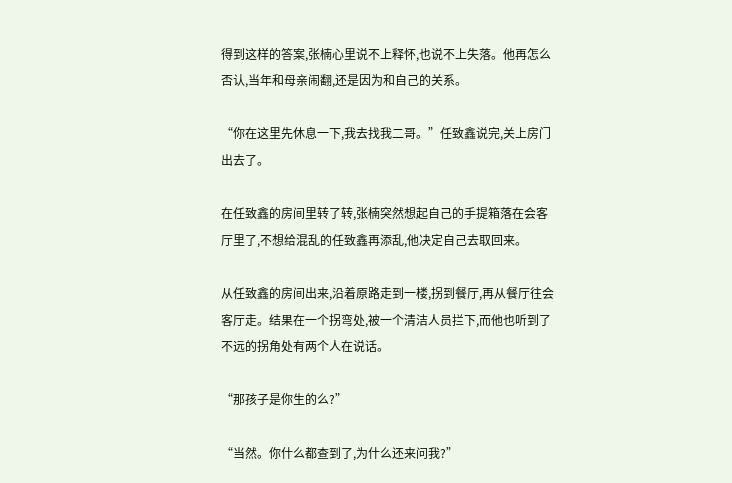得到这样的答案,张楠心里说不上释怀,也说不上失落。他再怎么否认,当年和母亲闹翻,还是因为和自己的关系。

“你在这里先休息一下,我去找我二哥。”任致鑫说完,关上房门出去了。

在任致鑫的房间里转了转,张楠突然想起自己的手提箱落在会客厅里了,不想给混乱的任致鑫再添乱,他决定自己去取回来。

从任致鑫的房间出来,沿着原路走到一楼,拐到餐厅,再从餐厅往会客厅走。结果在一个拐弯处,被一个清洁人员拦下,而他也听到了不远的拐角处有两个人在说话。

“那孩子是你生的么?”

“当然。你什么都查到了,为什么还来问我?”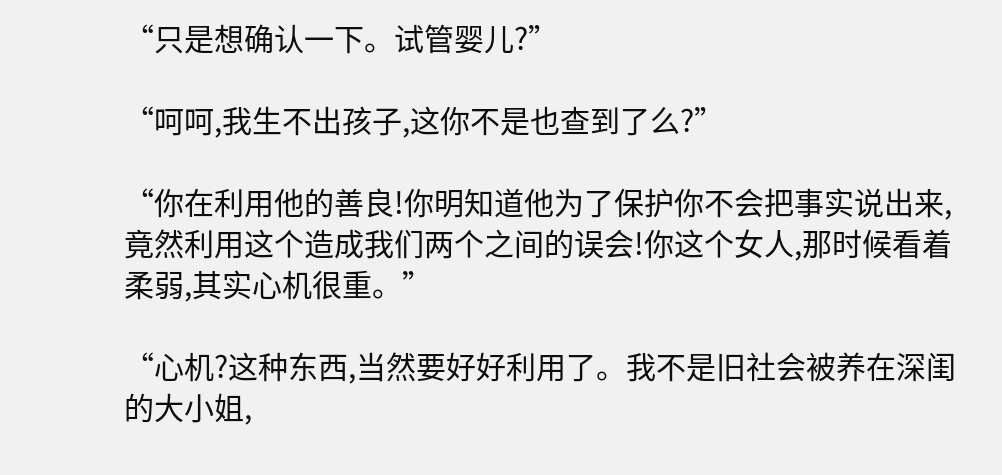“只是想确认一下。试管婴儿?”

“呵呵,我生不出孩子,这你不是也查到了么?”

“你在利用他的善良!你明知道他为了保护你不会把事实说出来,竟然利用这个造成我们两个之间的误会!你这个女人,那时候看着柔弱,其实心机很重。”

“心机?这种东西,当然要好好利用了。我不是旧社会被养在深闺的大小姐,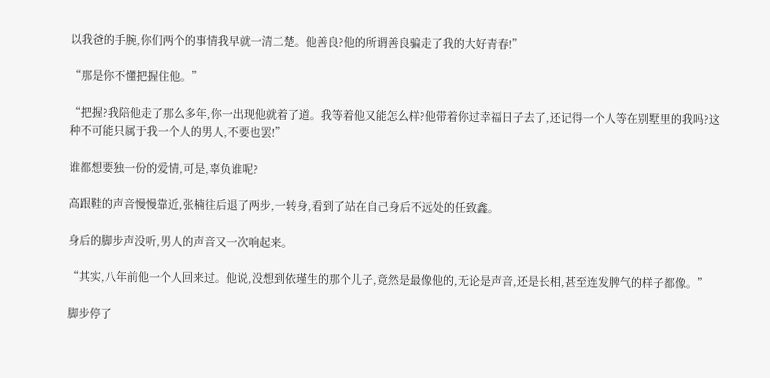以我爸的手腕,你们两个的事情我早就一清二楚。他善良?他的所谓善良骗走了我的大好青春!”

“那是你不懂把握住他。”

“把握?我陪他走了那么多年,你一出现他就着了道。我等着他又能怎么样?他带着你过幸福日子去了,还记得一个人等在别墅里的我吗?这种不可能只属于我一个人的男人,不要也罢!”

谁都想要独一份的爱情,可是,辜负谁呢?

高跟鞋的声音慢慢靠近,张楠往后退了两步,一转身,看到了站在自己身后不远处的任致鑫。

身后的脚步声没听,男人的声音又一次响起来。

“其实,八年前他一个人回来过。他说,没想到依瑾生的那个儿子,竟然是最像他的,无论是声音,还是长相,甚至连发脾气的样子都像。”

脚步停了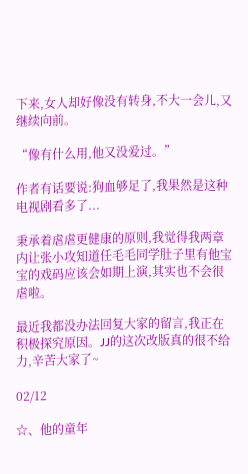下来,女人却好像没有转身,不大一会儿,又继续向前。

“像有什么用,他又没爱过。”

作者有话要说:狗血够足了,我果然是这种电视剧看多了...

秉承着虐虐更健康的原则,我觉得我两章内让张小攻知道任毛毛同学肚子里有他宝宝的戏码应该会如期上演,其实也不会很虐啦。

最近我都没办法回复大家的留言,我正在积极探究原因。JJ的这次改版真的很不给力,辛苦大家了~

02/12

☆、他的童年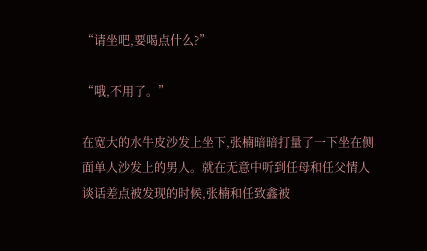“请坐吧,要喝点什么?”

“哦,不用了。”

在宽大的水牛皮沙发上坐下,张楠暗暗打量了一下坐在侧面单人沙发上的男人。就在无意中听到任母和任父情人谈话差点被发现的时候,张楠和任致鑫被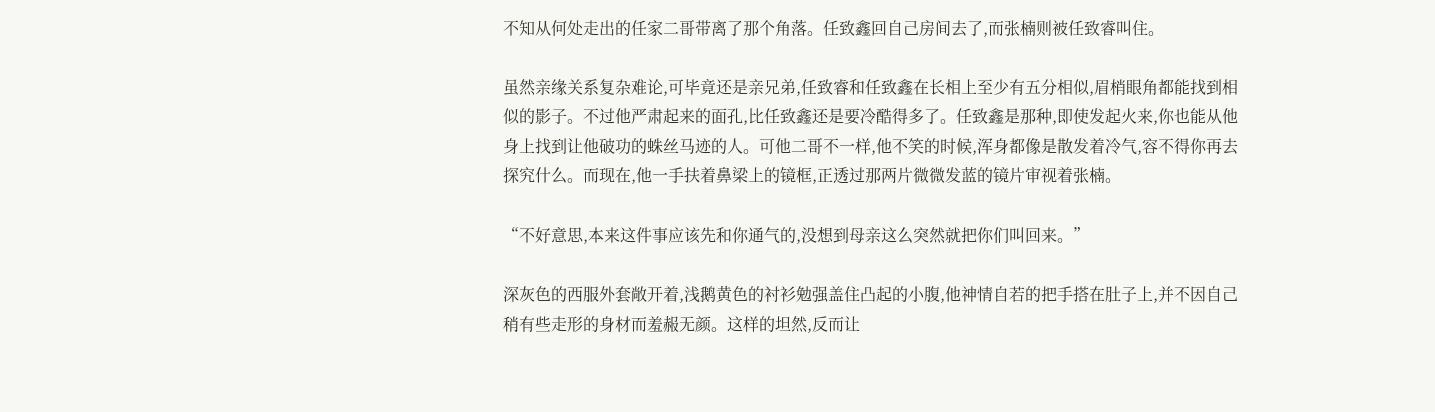不知从何处走出的任家二哥带离了那个角落。任致鑫回自己房间去了,而张楠则被任致睿叫住。

虽然亲缘关系复杂难论,可毕竟还是亲兄弟,任致睿和任致鑫在长相上至少有五分相似,眉梢眼角都能找到相似的影子。不过他严肃起来的面孔,比任致鑫还是要冷酷得多了。任致鑫是那种,即使发起火来,你也能从他身上找到让他破功的蛛丝马迹的人。可他二哥不一样,他不笑的时候,浑身都像是散发着冷气,容不得你再去探究什么。而现在,他一手扶着鼻梁上的镜框,正透过那两片微微发蓝的镜片审视着张楠。

“不好意思,本来这件事应该先和你通气的,没想到母亲这么突然就把你们叫回来。”

深灰色的西服外套敞开着,浅鹅黄色的衬衫勉强盖住凸起的小腹,他神情自若的把手搭在肚子上,并不因自己稍有些走形的身材而羞赧无颜。这样的坦然,反而让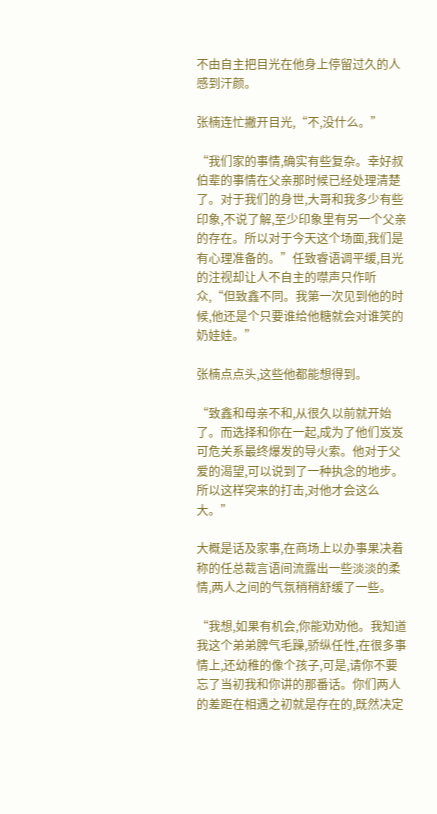不由自主把目光在他身上停留过久的人感到汗颜。

张楠连忙撇开目光,“不,没什么。”

“我们家的事情,确实有些复杂。幸好叔伯辈的事情在父亲那时候已经处理清楚了。对于我们的身世,大哥和我多少有些印象,不说了解,至少印象里有另一个父亲的存在。所以对于今天这个场面,我们是有心理准备的。”任致睿语调平缓,目光的注视却让人不自主的噤声只作听众,“但致鑫不同。我第一次见到他的时候,他还是个只要谁给他糖就会对谁笑的奶娃娃。”

张楠点点头,这些他都能想得到。

“致鑫和母亲不和,从很久以前就开始了。而选择和你在一起,成为了他们岌岌可危关系最终爆发的导火索。他对于父爱的渴望,可以说到了一种执念的地步。所以这样突来的打击,对他才会这么大。”

大概是话及家事,在商场上以办事果决着称的任总裁言语间流露出一些淡淡的柔情,两人之间的气氛稍稍舒缓了一些。

“我想,如果有机会,你能劝劝他。我知道我这个弟弟脾气毛躁,骄纵任性,在很多事情上,还幼稚的像个孩子,可是,请你不要忘了当初我和你讲的那番话。你们两人的差距在相遇之初就是存在的,既然决定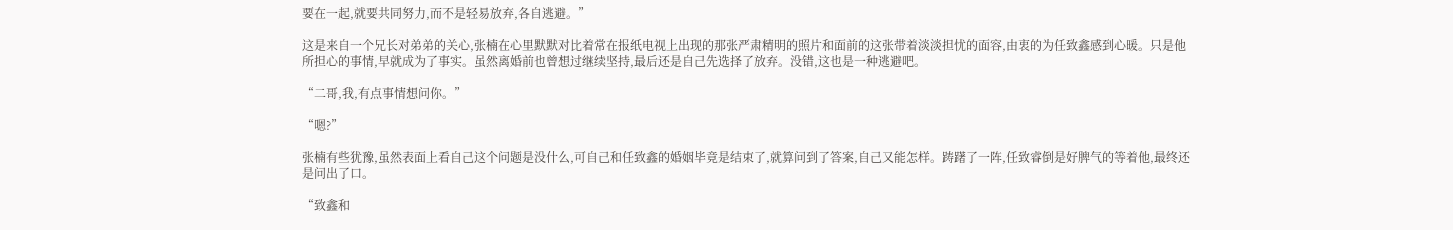要在一起,就要共同努力,而不是轻易放弃,各自逃避。”

这是来自一个兄长对弟弟的关心,张楠在心里默默对比着常在报纸电视上出现的那张严肃精明的照片和面前的这张带着淡淡担忧的面容,由衷的为任致鑫感到心暖。只是他所担心的事情,早就成为了事实。虽然离婚前也曾想过继续坚持,最后还是自己先选择了放弃。没错,这也是一种逃避吧。

“二哥,我,有点事情想问你。”

“嗯?”

张楠有些犹豫,虽然表面上看自己这个问题是没什么,可自己和任致鑫的婚姻毕竟是结束了,就算问到了答案,自己又能怎样。踌躇了一阵,任致睿倒是好脾气的等着他,最终还是问出了口。

“致鑫和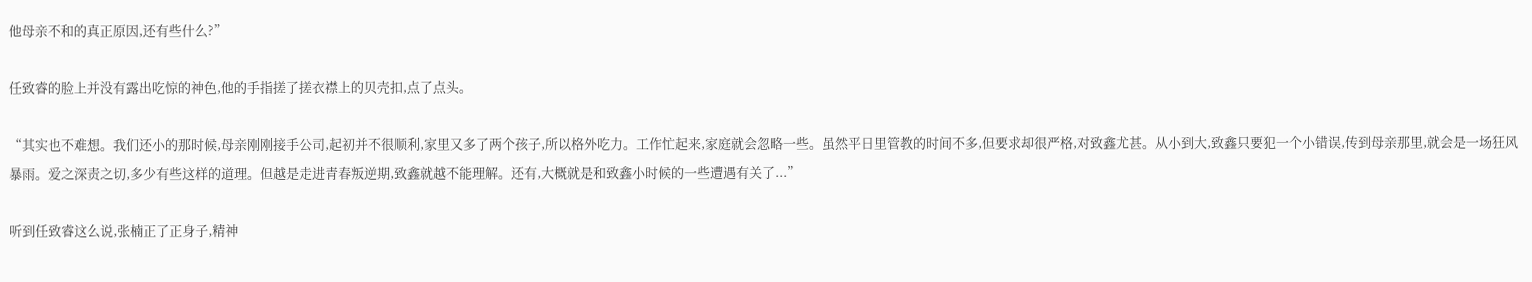他母亲不和的真正原因,还有些什么?”

任致睿的脸上并没有露出吃惊的神色,他的手指搓了搓衣襟上的贝壳扣,点了点头。

“其实也不难想。我们还小的那时候,母亲刚刚接手公司,起初并不很顺利,家里又多了两个孩子,所以格外吃力。工作忙起来,家庭就会忽略一些。虽然平日里管教的时间不多,但要求却很严格,对致鑫尤甚。从小到大,致鑫只要犯一个小错误,传到母亲那里,就会是一场狂风暴雨。爱之深责之切,多少有些这样的道理。但越是走进青春叛逆期,致鑫就越不能理解。还有,大概就是和致鑫小时候的一些遭遇有关了...”

听到任致睿这么说,张楠正了正身子,精神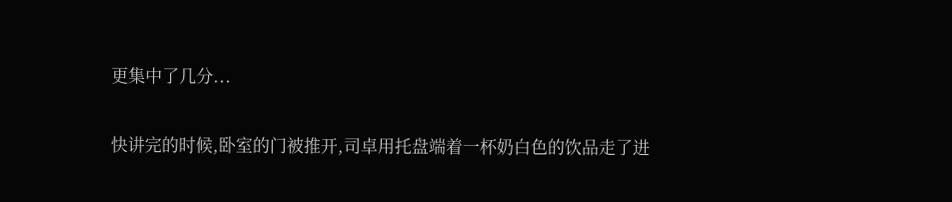更集中了几分...

快讲完的时候,卧室的门被推开,司卓用托盘端着一杯奶白色的饮品走了进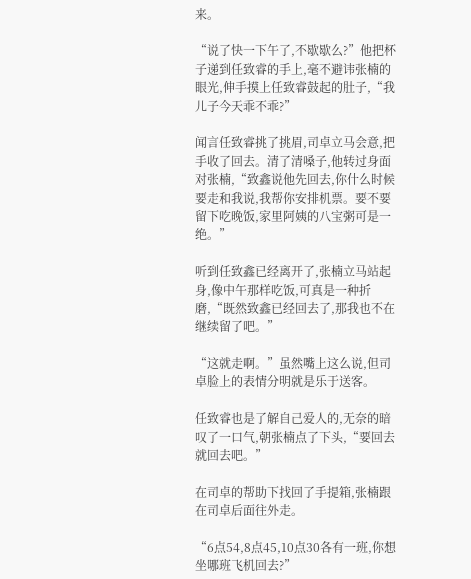来。

“说了快一下午了,不歇歇么?”他把杯子递到任致睿的手上,毫不避讳张楠的眼光,伸手摸上任致睿鼓起的肚子,“我儿子今天乖不乖?”

闻言任致睿挑了挑眉,司卓立马会意,把手收了回去。清了清嗓子,他转过身面对张楠,“致鑫说他先回去,你什么时候要走和我说,我帮你安排机票。要不要留下吃晚饭,家里阿姨的八宝粥可是一绝。”

听到任致鑫已经离开了,张楠立马站起身,像中午那样吃饭,可真是一种折磨,“既然致鑫已经回去了,那我也不在继续留了吧。”

“这就走啊。”虽然嘴上这么说,但司卓脸上的表情分明就是乐于送客。

任致睿也是了解自己爱人的,无奈的暗叹了一口气,朝张楠点了下头,“要回去就回去吧。”

在司卓的帮助下找回了手提箱,张楠跟在司卓后面往外走。

“6点54,8点45,10点30各有一班,你想坐哪班飞机回去?”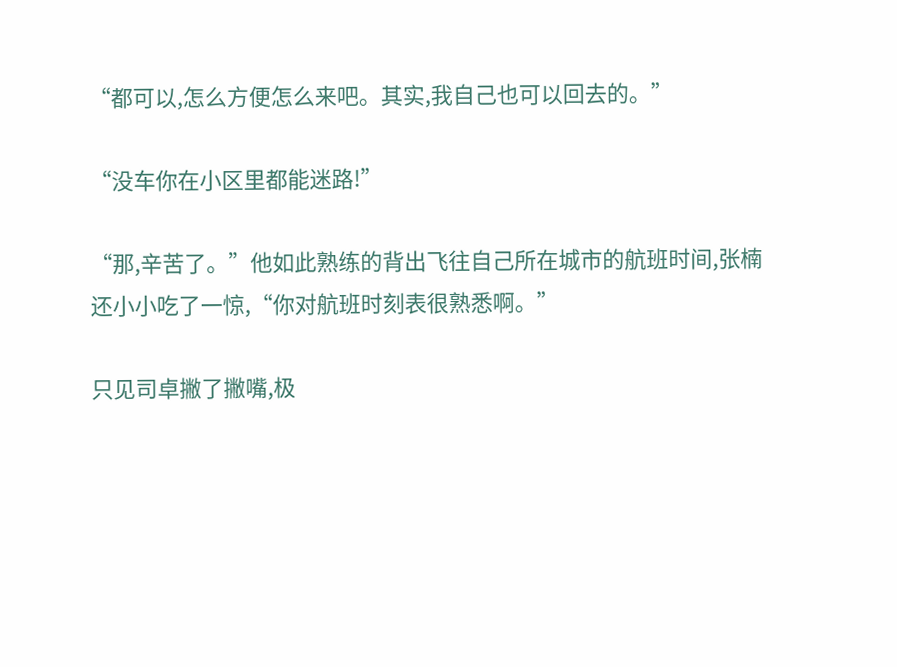“都可以,怎么方便怎么来吧。其实,我自己也可以回去的。”

“没车你在小区里都能迷路!”

“那,辛苦了。”他如此熟练的背出飞往自己所在城市的航班时间,张楠还小小吃了一惊,“你对航班时刻表很熟悉啊。”

只见司卓撇了撇嘴,极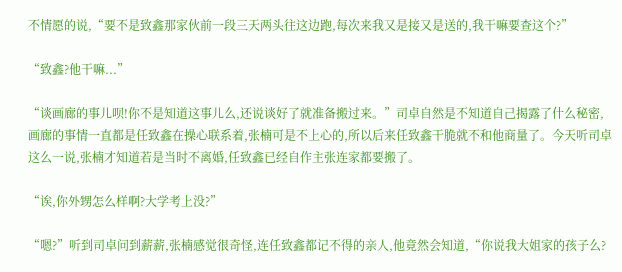不情愿的说,“要不是致鑫那家伙前一段三天两头往这边跑,每次来我又是接又是送的,我干嘛要查这个?”

“致鑫?他干嘛...”

“谈画廊的事儿呗!你不是知道这事儿么,还说谈好了就准备搬过来。”司卓自然是不知道自己揭露了什么秘密,画廊的事情一直都是任致鑫在操心联系着,张楠可是不上心的,所以后来任致鑫干脆就不和他商量了。今天听司卓这么一说,张楠才知道若是当时不离婚,任致鑫已经自作主张连家都要搬了。

“诶,你外甥怎么样啊?大学考上没?”

“嗯?”听到司卓问到薪薪,张楠感觉很奇怪,连任致鑫都记不得的亲人,他竟然会知道,“你说我大姐家的孩子么?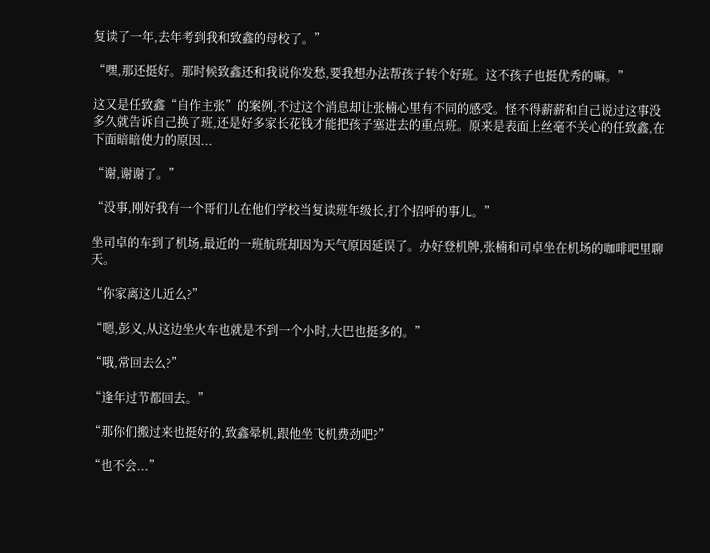复读了一年,去年考到我和致鑫的母校了。”

“嘿,那还挺好。那时候致鑫还和我说你发愁,要我想办法帮孩子转个好班。这不孩子也挺优秀的嘛。”

这又是任致鑫“自作主张”的案例,不过这个消息却让张楠心里有不同的感受。怪不得薪薪和自己说过这事没多久就告诉自己换了班,还是好多家长花钱才能把孩子塞进去的重点班。原来是表面上丝毫不关心的任致鑫,在下面暗暗使力的原因...

“谢,谢谢了。”

“没事,刚好我有一个哥们儿在他们学校当复读班年级长,打个招呼的事儿。”

坐司卓的车到了机场,最近的一班航班却因为天气原因延误了。办好登机牌,张楠和司卓坐在机场的咖啡吧里聊天。

“你家离这儿近么?”

“嗯,彭义,从这边坐火车也就是不到一个小时,大巴也挺多的。”

“哦,常回去么?”

“逢年过节都回去。”

“那你们搬过来也挺好的,致鑫晕机,跟他坐飞机费劲吧?”

“也不会...”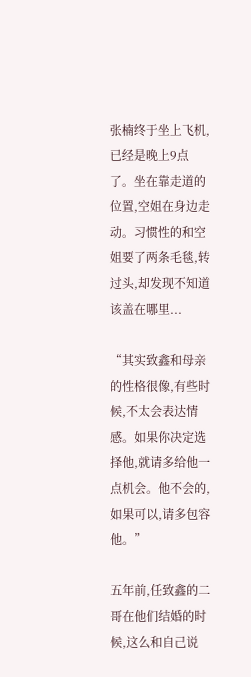张楠终于坐上飞机,已经是晚上9点了。坐在靠走道的位置,空姐在身边走动。习惯性的和空姐要了两条毛毯,转过头,却发现不知道该盖在哪里...

“其实致鑫和母亲的性格很像,有些时候,不太会表达情感。如果你决定选择他,就请多给他一点机会。他不会的,如果可以,请多包容他。”

五年前,任致鑫的二哥在他们结婚的时候,这么和自己说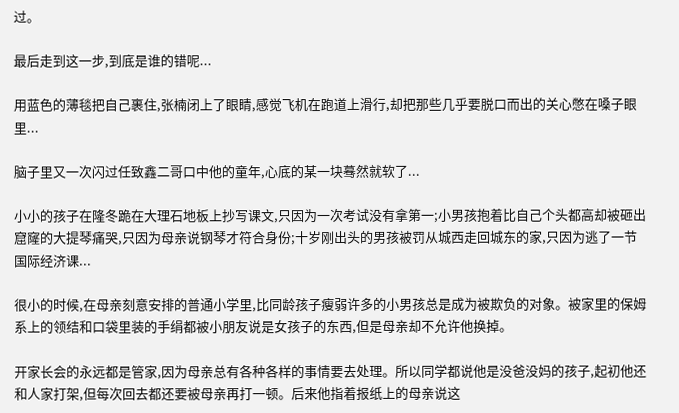过。

最后走到这一步,到底是谁的错呢...

用蓝色的薄毯把自己裹住,张楠闭上了眼睛,感觉飞机在跑道上滑行,却把那些几乎要脱口而出的关心憋在嗓子眼里...

脑子里又一次闪过任致鑫二哥口中他的童年,心底的某一块蓦然就软了...

小小的孩子在隆冬跪在大理石地板上抄写课文,只因为一次考试没有拿第一;小男孩抱着比自己个头都高却被砸出窟窿的大提琴痛哭,只因为母亲说钢琴才符合身份;十岁刚出头的男孩被罚从城西走回城东的家,只因为逃了一节国际经济课...

很小的时候,在母亲刻意安排的普通小学里,比同龄孩子瘦弱许多的小男孩总是成为被欺负的对象。被家里的保姆系上的领结和口袋里装的手绢都被小朋友说是女孩子的东西,但是母亲却不允许他换掉。

开家长会的永远都是管家,因为母亲总有各种各样的事情要去处理。所以同学都说他是没爸没妈的孩子,起初他还和人家打架,但每次回去都还要被母亲再打一顿。后来他指着报纸上的母亲说这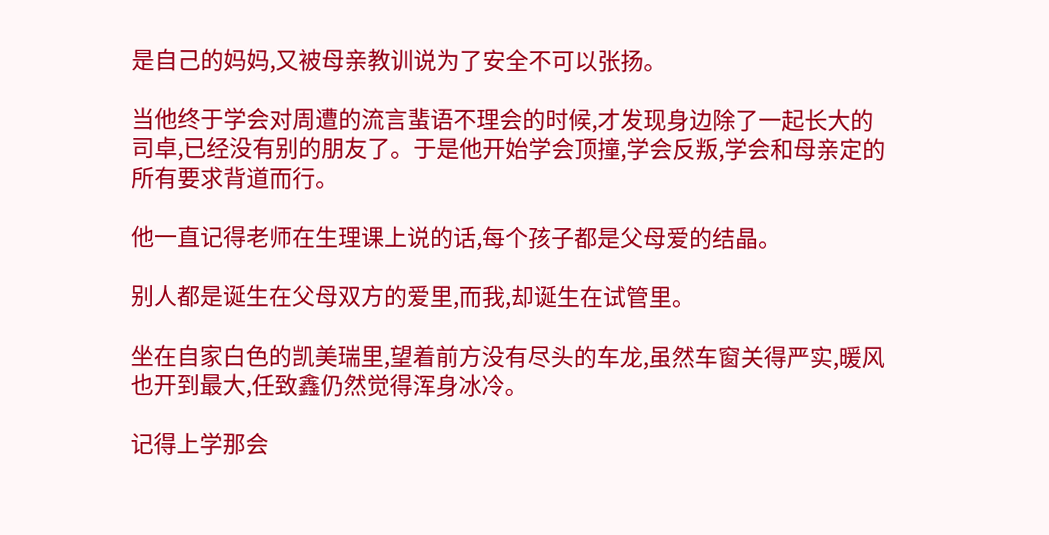是自己的妈妈,又被母亲教训说为了安全不可以张扬。

当他终于学会对周遭的流言蜚语不理会的时候,才发现身边除了一起长大的司卓,已经没有别的朋友了。于是他开始学会顶撞,学会反叛,学会和母亲定的所有要求背道而行。

他一直记得老师在生理课上说的话,每个孩子都是父母爱的结晶。

别人都是诞生在父母双方的爱里,而我,却诞生在试管里。

坐在自家白色的凯美瑞里,望着前方没有尽头的车龙,虽然车窗关得严实,暖风也开到最大,任致鑫仍然觉得浑身冰冷。

记得上学那会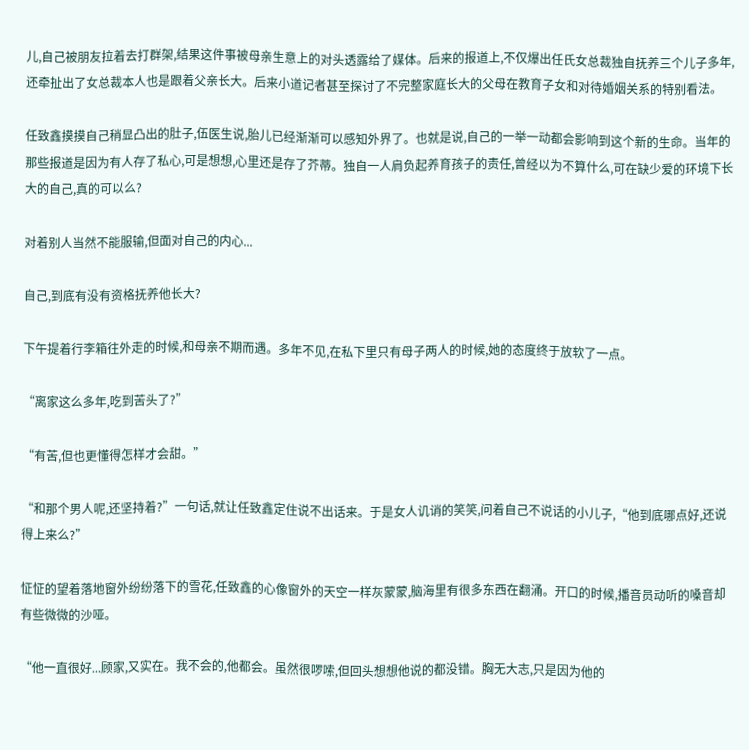儿,自己被朋友拉着去打群架,结果这件事被母亲生意上的对头透露给了媒体。后来的报道上,不仅爆出任氏女总裁独自抚养三个儿子多年,还牵扯出了女总裁本人也是跟着父亲长大。后来小道记者甚至探讨了不完整家庭长大的父母在教育子女和对待婚姻关系的特别看法。

任致鑫摸摸自己稍显凸出的肚子,伍医生说,胎儿已经渐渐可以感知外界了。也就是说,自己的一举一动都会影响到这个新的生命。当年的那些报道是因为有人存了私心,可是想想,心里还是存了芥蒂。独自一人肩负起养育孩子的责任,曾经以为不算什么,可在缺少爱的环境下长大的自己,真的可以么?

对着别人当然不能服输,但面对自己的内心...

自己,到底有没有资格抚养他长大?

下午提着行李箱往外走的时候,和母亲不期而遇。多年不见,在私下里只有母子两人的时候,她的态度终于放软了一点。

“离家这么多年,吃到苦头了?”

“有苦,但也更懂得怎样才会甜。”

“和那个男人呢,还坚持着?”一句话,就让任致鑫定住说不出话来。于是女人讥诮的笑笑,问着自己不说话的小儿子,“他到底哪点好,还说得上来么?”

怔怔的望着落地窗外纷纷落下的雪花,任致鑫的心像窗外的天空一样灰蒙蒙,脑海里有很多东西在翻涌。开口的时候,播音员动听的嗓音却有些微微的沙哑。

“他一直很好...顾家,又实在。我不会的,他都会。虽然很啰嗦,但回头想想他说的都没错。胸无大志,只是因为他的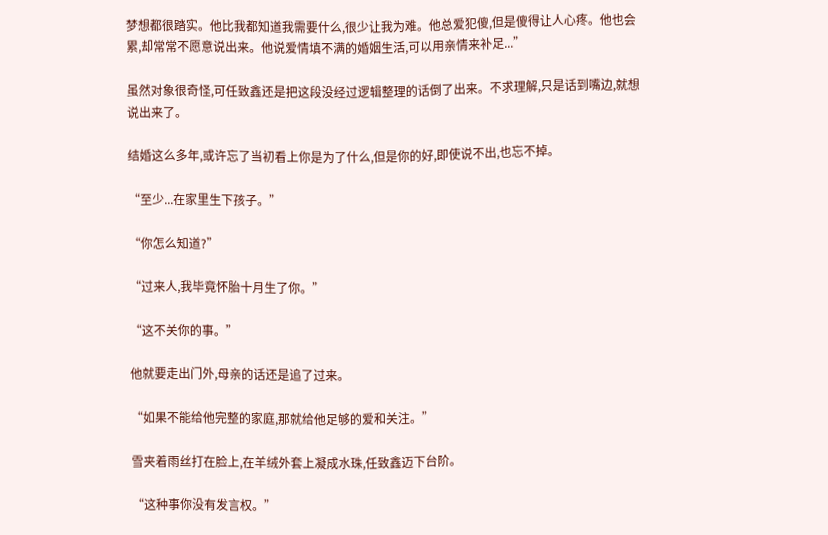梦想都很踏实。他比我都知道我需要什么,很少让我为难。他总爱犯傻,但是傻得让人心疼。他也会累,却常常不愿意说出来。他说爱情填不满的婚姻生活,可以用亲情来补足...”

虽然对象很奇怪,可任致鑫还是把这段没经过逻辑整理的话倒了出来。不求理解,只是话到嘴边,就想说出来了。

结婚这么多年,或许忘了当初看上你是为了什么,但是你的好,即使说不出,也忘不掉。

“至少...在家里生下孩子。”

“你怎么知道?”

“过来人,我毕竟怀胎十月生了你。”

“这不关你的事。”

他就要走出门外,母亲的话还是追了过来。

“如果不能给他完整的家庭,那就给他足够的爱和关注。”

雪夹着雨丝打在脸上,在羊绒外套上凝成水珠,任致鑫迈下台阶。

“这种事你没有发言权。”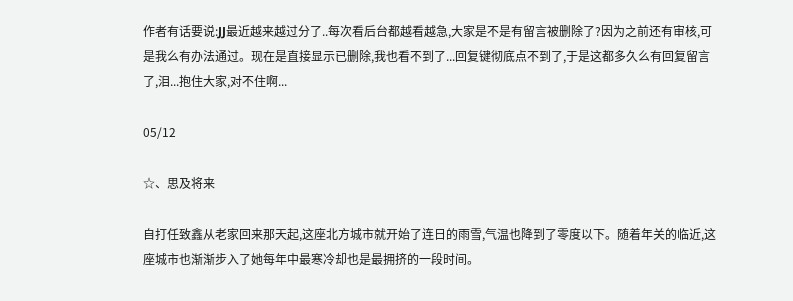作者有话要说:JJ最近越来越过分了..每次看后台都越看越急,大家是不是有留言被删除了?因为之前还有审核,可是我么有办法通过。现在是直接显示已删除,我也看不到了...回复键彻底点不到了,于是这都多久么有回复留言了,泪...抱住大家,对不住啊...

05/12

☆、思及将来

自打任致鑫从老家回来那天起,这座北方城市就开始了连日的雨雪,气温也降到了零度以下。随着年关的临近,这座城市也渐渐步入了她每年中最寒冷却也是最拥挤的一段时间。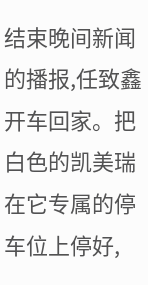结束晚间新闻的播报,任致鑫开车回家。把白色的凯美瑞在它专属的停车位上停好,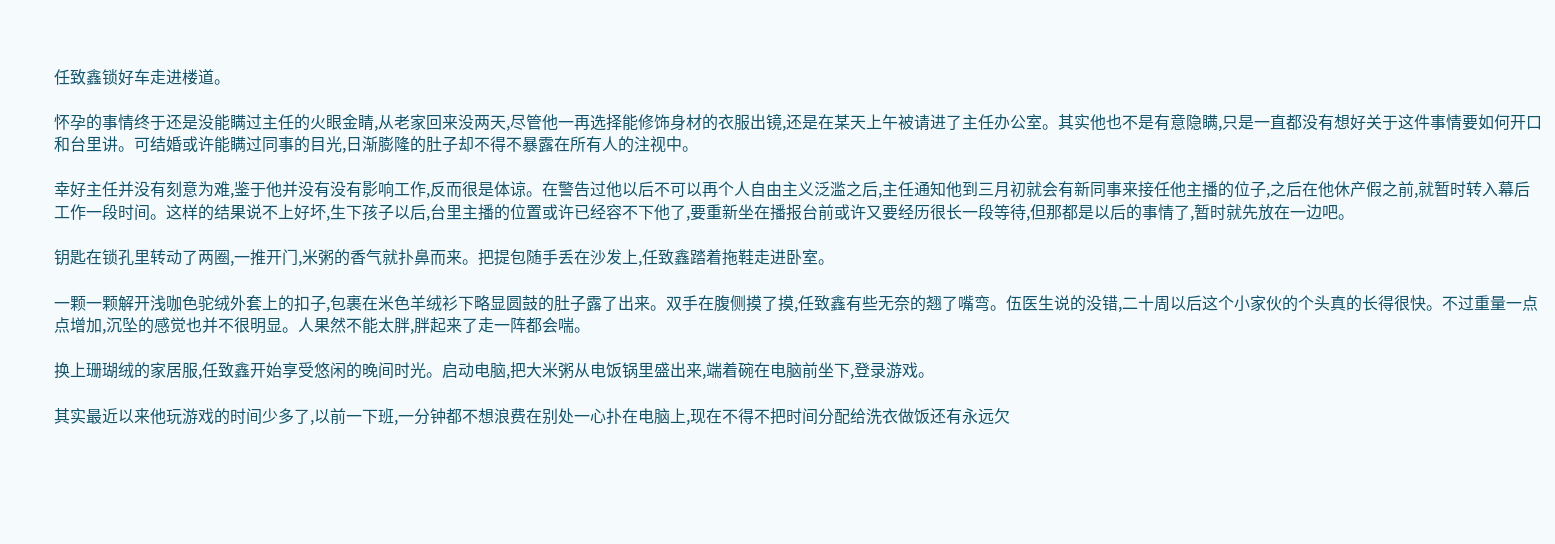任致鑫锁好车走进楼道。

怀孕的事情终于还是没能瞒过主任的火眼金睛,从老家回来没两天,尽管他一再选择能修饰身材的衣服出镜,还是在某天上午被请进了主任办公室。其实他也不是有意隐瞒,只是一直都没有想好关于这件事情要如何开口和台里讲。可结婚或许能瞒过同事的目光,日渐膨隆的肚子却不得不暴露在所有人的注视中。

幸好主任并没有刻意为难,鉴于他并没有没有影响工作,反而很是体谅。在警告过他以后不可以再个人自由主义泛滥之后,主任通知他到三月初就会有新同事来接任他主播的位子,之后在他休产假之前,就暂时转入幕后工作一段时间。这样的结果说不上好坏,生下孩子以后,台里主播的位置或许已经容不下他了,要重新坐在播报台前或许又要经历很长一段等待,但那都是以后的事情了,暂时就先放在一边吧。

钥匙在锁孔里转动了两圈,一推开门,米粥的香气就扑鼻而来。把提包随手丢在沙发上,任致鑫踏着拖鞋走进卧室。

一颗一颗解开浅咖色驼绒外套上的扣子,包裹在米色羊绒衫下略显圆鼓的肚子露了出来。双手在腹侧摸了摸,任致鑫有些无奈的翘了嘴弯。伍医生说的没错,二十周以后这个小家伙的个头真的长得很快。不过重量一点点增加,沉坠的感觉也并不很明显。人果然不能太胖,胖起来了走一阵都会喘。

换上珊瑚绒的家居服,任致鑫开始享受悠闲的晚间时光。启动电脑,把大米粥从电饭锅里盛出来,端着碗在电脑前坐下,登录游戏。

其实最近以来他玩游戏的时间少多了,以前一下班,一分钟都不想浪费在别处一心扑在电脑上,现在不得不把时间分配给洗衣做饭还有永远欠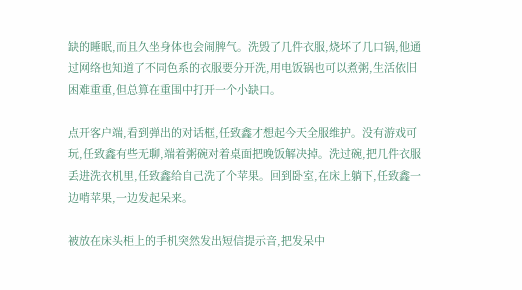缺的睡眠,而且久坐身体也会闹脾气。洗毁了几件衣服,烧坏了几口锅,他通过网络也知道了不同色系的衣服要分开洗,用电饭锅也可以煮粥,生活依旧困难重重,但总算在重围中打开一个小缺口。

点开客户端,看到弹出的对话框,任致鑫才想起今天全服维护。没有游戏可玩,任致鑫有些无聊,端着粥碗对着桌面把晚饭解决掉。洗过碗,把几件衣服丢进洗衣机里,任致鑫给自己洗了个苹果。回到卧室,在床上躺下,任致鑫一边啃苹果,一边发起呆来。

被放在床头柜上的手机突然发出短信提示音,把发呆中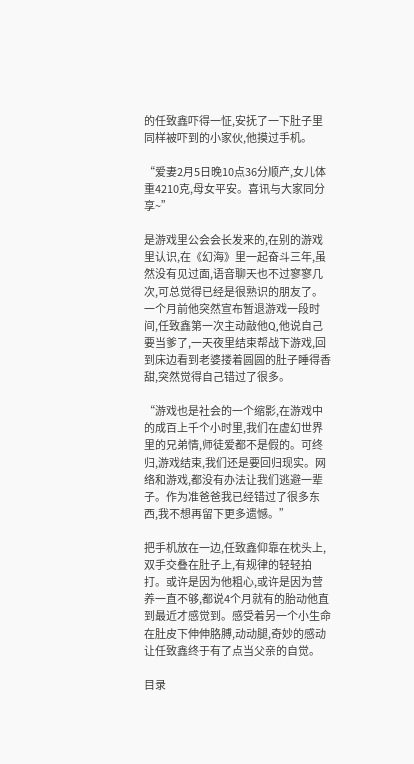的任致鑫吓得一怔,安抚了一下肚子里同样被吓到的小家伙,他摸过手机。

“爱妻2月5日晚10点36分顺产,女儿体重4210克,母女平安。喜讯与大家同分享~”

是游戏里公会会长发来的,在别的游戏里认识,在《幻海》里一起奋斗三年,虽然没有见过面,语音聊天也不过寥寥几次,可总觉得已经是很熟识的朋友了。一个月前他突然宣布暂退游戏一段时间,任致鑫第一次主动敲他Q,他说自己要当爹了,一天夜里结束帮战下游戏,回到床边看到老婆搂着圆圆的肚子睡得香甜,突然觉得自己错过了很多。

“游戏也是社会的一个缩影,在游戏中的成百上千个小时里,我们在虚幻世界里的兄弟情,师徒爱都不是假的。可终归,游戏结束,我们还是要回归现实。网络和游戏,都没有办法让我们逃避一辈子。作为准爸爸我已经错过了很多东西,我不想再留下更多遗憾。”

把手机放在一边,任致鑫仰靠在枕头上,双手交叠在肚子上,有规律的轻轻拍打。或许是因为他粗心,或许是因为营养一直不够,都说4个月就有的胎动他直到最近才感觉到。感受着另一个小生命在肚皮下伸伸胳膊,动动腿,奇妙的感动让任致鑫终于有了点当父亲的自觉。

目录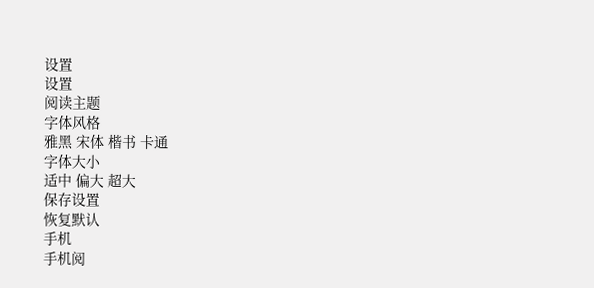设置
设置
阅读主题
字体风格
雅黑 宋体 楷书 卡通
字体大小
适中 偏大 超大
保存设置
恢复默认
手机
手机阅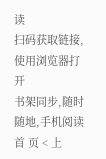读
扫码获取链接,使用浏览器打开
书架同步,随时随地,手机阅读
首 页 < 上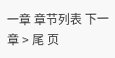一章 章节列表 下一章 > 尾 页